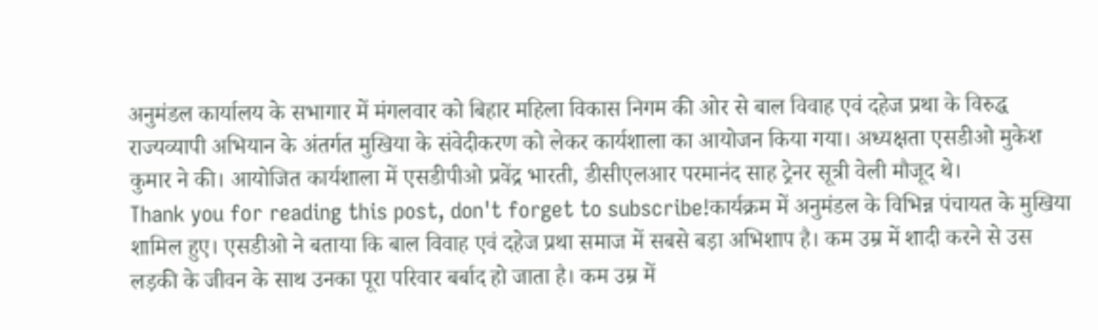अनुमंडल कार्यालय के सभागार में मंगलवार को बिहार महिला विकास निगम की ओर से बाल विवाह एवं दहेज प्रथा के विरुद्ध राज्यव्यापी अभियान के अंतर्गत मुखिया के संवेदीकरण को लेकर कार्यशाला का आयोजन किया गया। अध्यक्षता एसडीओ मुकेश कुमार ने की। आयोजित कार्यशाला में एसडीपीओ प्रवेंद्र भारती, डीसीएलआर परमानंद साह ट्रेनर सूत्री वेली मौजूद थे।
Thank you for reading this post, don't forget to subscribe!कार्यक्रम में अनुमंडल के विभिन्न पंचायत के मुखिया शामिल हुए। एसडीओ ने बताया कि बाल विवाह एवं दहेज प्रथा समाज में सबसे बड़ा अभिशाप है। कम उम्र में शादी करने से उस लड़की के जीवन के साथ उनका पूरा परिवार बर्बाद हो जाता है। कम उम्र में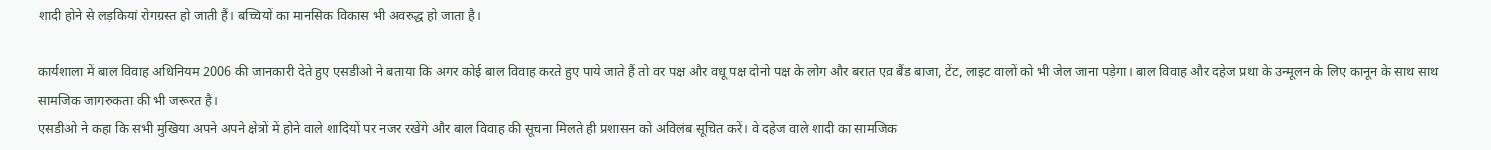शादी होने से लड़कियां रोगग्रस्त हो जाती हैं। बच्चियों का मानसिक विकास भी अवरुद्ध हो जाता है।

कार्यशाला में बाल विवाह अधिनियम 2006 की जानकारी देते हुए एसडीओ ने बताया कि अगर कोई बाल विवाह करते हुए पाये जाते हैं तो वर पक्ष और वधू पक्ष दोनो पक्ष के लोग और बरात एव़ बैंड बाजा, टेंट, लाइट वालों को भी जेल जाना पड़ेगा। बाल विवाह और दहेज प्रथा के उन्मूलन के लिए कानून के साथ साथ सामजिक जागरुकता की भी जरूरत है।
एसडीओ ने कहा कि सभी मुखिया अपने अपने क्षेत्रों में होने वाले शादियों पर नजर रखेंगे और बाल विवाह की सूचना मिलते ही प्रशासन को अविलंब सूचित करें। वे दहेज वाले शादी का सामजिक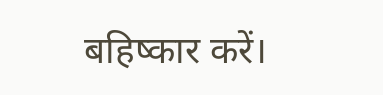बहिष्कार करें।